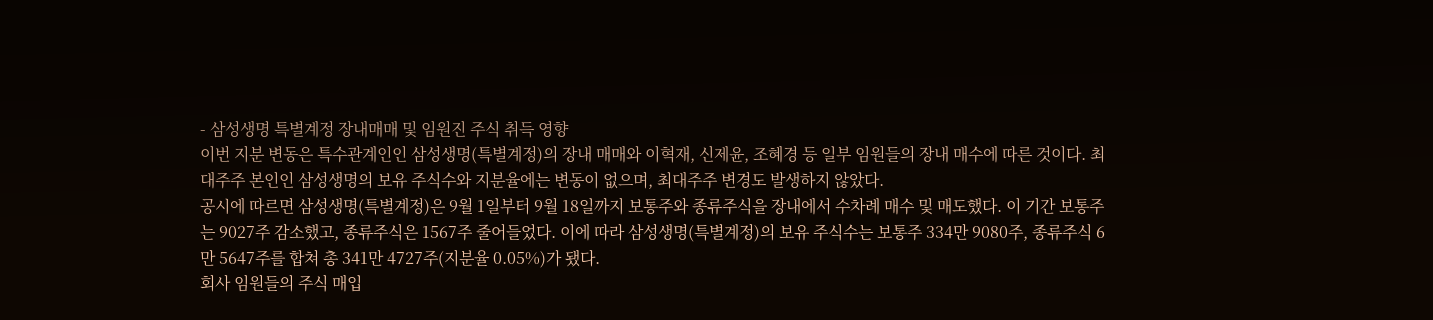- 삼성생명 특별계정 장내매매 및 임원진 주식 취득 영향
이번 지분 변동은 특수관계인인 삼성생명(특별계정)의 장내 매매와 이혁재, 신제윤, 조혜경 등 일부 임원들의 장내 매수에 따른 것이다. 최대주주 본인인 삼성생명의 보유 주식수와 지분율에는 변동이 없으며, 최대주주 변경도 발생하지 않았다.
공시에 따르면 삼성생명(특별계정)은 9월 1일부터 9월 18일까지 보통주와 종류주식을 장내에서 수차례 매수 및 매도했다. 이 기간 보통주는 9027주 감소했고, 종류주식은 1567주 줄어들었다. 이에 따라 삼성생명(특별계정)의 보유 주식수는 보통주 334만 9080주, 종류주식 6만 5647주를 합쳐 총 341만 4727주(지분율 0.05%)가 됐다.
회사 임원들의 주식 매입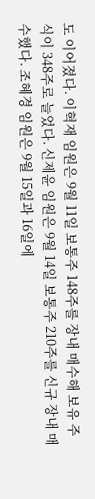도 이어졌다. 이혁재 임원은 9월 11일 보통주 148주를 장내 매수해 보유 주식이 348주로 늘었다. 신제윤 임원은 9월 14일 보통주 210주를 신규 장내 매수했다. 조혜경 임원은 9월 15일과 16일에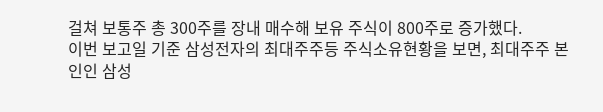걸쳐 보통주 총 300주를 장내 매수해 보유 주식이 800주로 증가했다.
이번 보고일 기준 삼성전자의 최대주주등 주식소유현황을 보면, 최대주주 본인인 삼성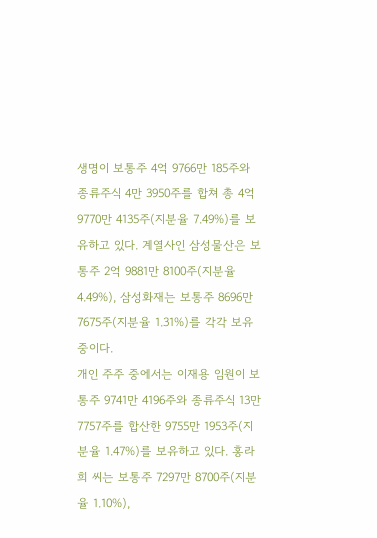생명이 보통주 4억 9766만 185주와 종류주식 4만 3950주를 합쳐 총 4억 9770만 4135주(지분율 7.49%)를 보유하고 있다. 계열사인 삼성물산은 보통주 2억 9881만 8100주(지분율 4.49%), 삼성화재는 보통주 8696만 7675주(지분율 1.31%)를 각각 보유 중이다.
개인 주주 중에서는 이재용 임원이 보통주 9741만 4196주와 종류주식 13만 7757주를 합산한 9755만 1953주(지분율 1.47%)를 보유하고 있다. 홍라희 씨는 보통주 7297만 8700주(지분율 1.10%),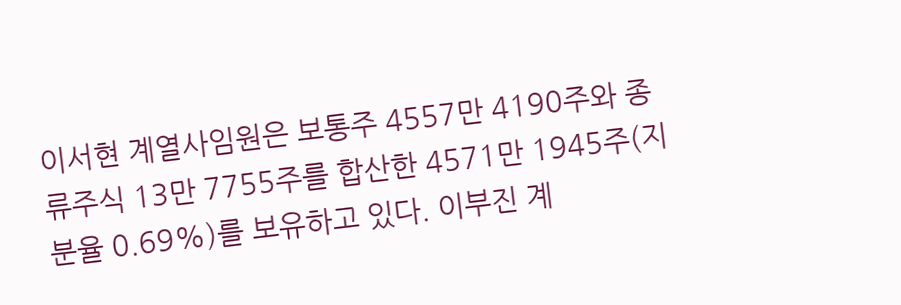이서현 계열사임원은 보통주 4557만 4190주와 종류주식 13만 7755주를 합산한 4571만 1945주(지분율 0.69%)를 보유하고 있다. 이부진 계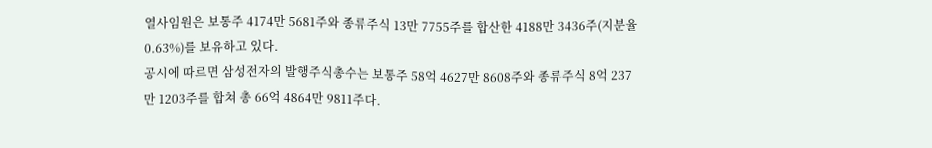열사임원은 보통주 4174만 5681주와 종류주식 13만 7755주를 합산한 4188만 3436주(지분율 0.63%)를 보유하고 있다.
공시에 따르면 삼성전자의 발행주식총수는 보통주 58억 4627만 8608주와 종류주식 8억 237만 1203주를 합쳐 총 66억 4864만 9811주다.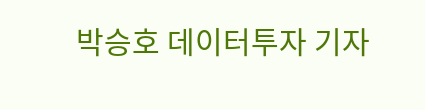박승호 데이터투자 기자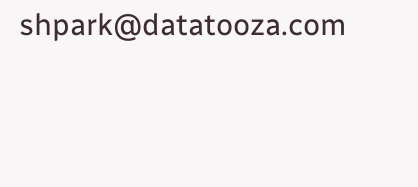shpark@datatooza.com